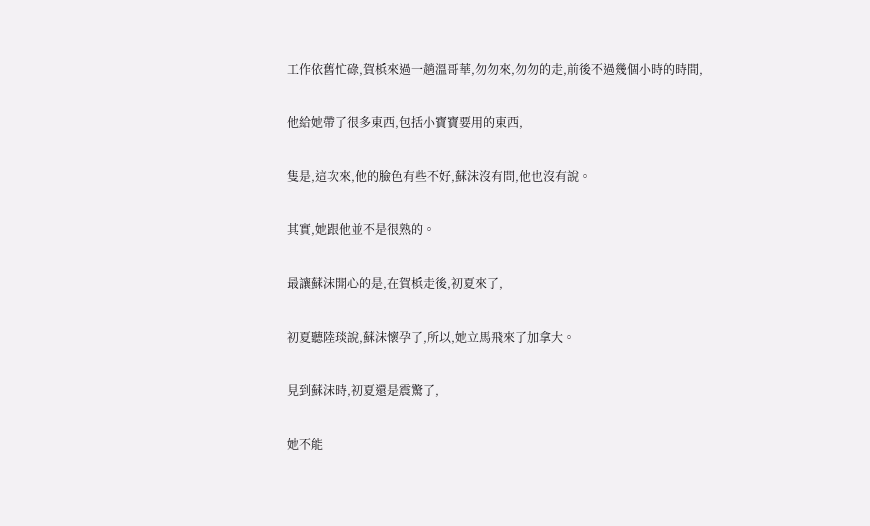工作依舊忙碌,賀梹來過一趟溫哥華,勿勿來,勿勿的走,前後不過幾個小時的時間,

他給她帶了很多東西,包括小寶寶要用的東西,

隻是,這次來,他的臉色有些不好,蘇沫沒有問,他也沒有說。

其實,她跟他並不是很熟的。

最讓蘇沫開心的是,在賀梹走後,初夏來了,

初夏聽陸琰說,蘇沫懷孕了,所以,她立馬飛來了加拿大。

見到蘇沫時,初夏還是震驚了,

她不能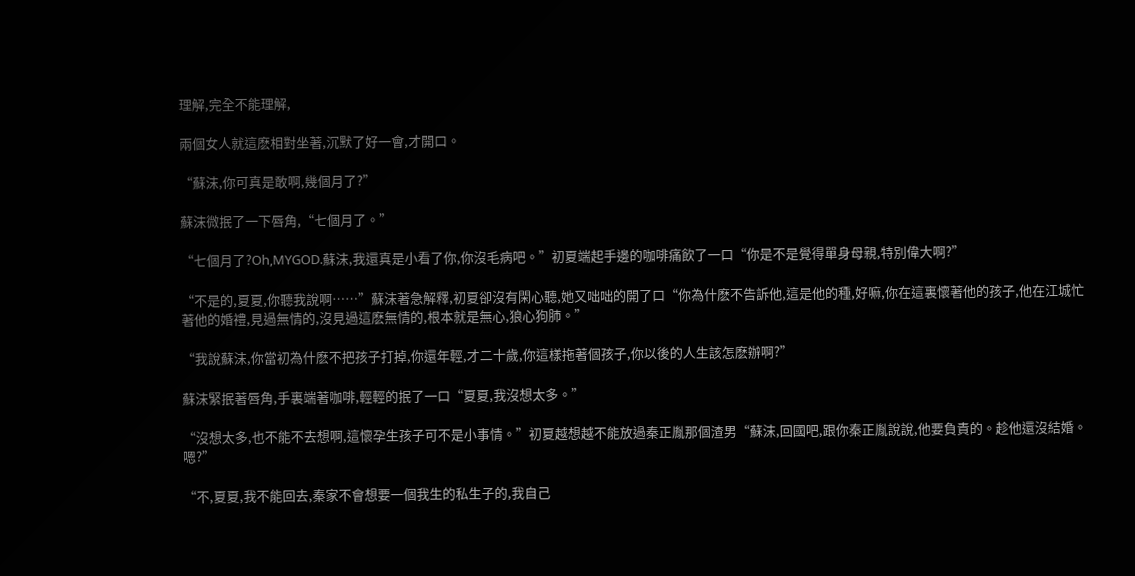理解,完全不能理解,

兩個女人就這麽相對坐著,沉默了好一會,才開口。

“蘇沫,你可真是敢啊,幾個月了?”

蘇沫微抿了一下唇角,“七個月了。”

“七個月了?Oh,MYGOD.蘇沫,我還真是小看了你,你沒毛病吧。”初夏端起手邊的咖啡痛飲了一口“你是不是覺得單身母親,特別偉大啊?”

“不是的,夏夏,你聽我說啊……”蘇沫著急解釋,初夏卻沒有閑心聽,她又咄咄的開了口“你為什麽不告訴他,這是他的種,好嘛,你在這裏懷著他的孩子,他在江城忙著他的婚禮,見過無情的,沒見過這麽無情的,根本就是無心,狼心狗肺。”

“我說蘇沫,你當初為什麽不把孩子打掉,你還年輕,才二十歲,你這樣拖著個孩子,你以後的人生該怎麽辦啊?”

蘇沫緊抿著唇角,手裏端著咖啡,輕輕的抿了一口“夏夏,我沒想太多。”

“沒想太多,也不能不去想啊,這懷孕生孩子可不是小事情。”初夏越想越不能放過秦正胤那個渣男“蘇沫,回國吧,跟你秦正胤說說,他要負責的。趁他還沒結婚。嗯?”

“不,夏夏,我不能回去,秦家不會想要一個我生的私生子的,我自己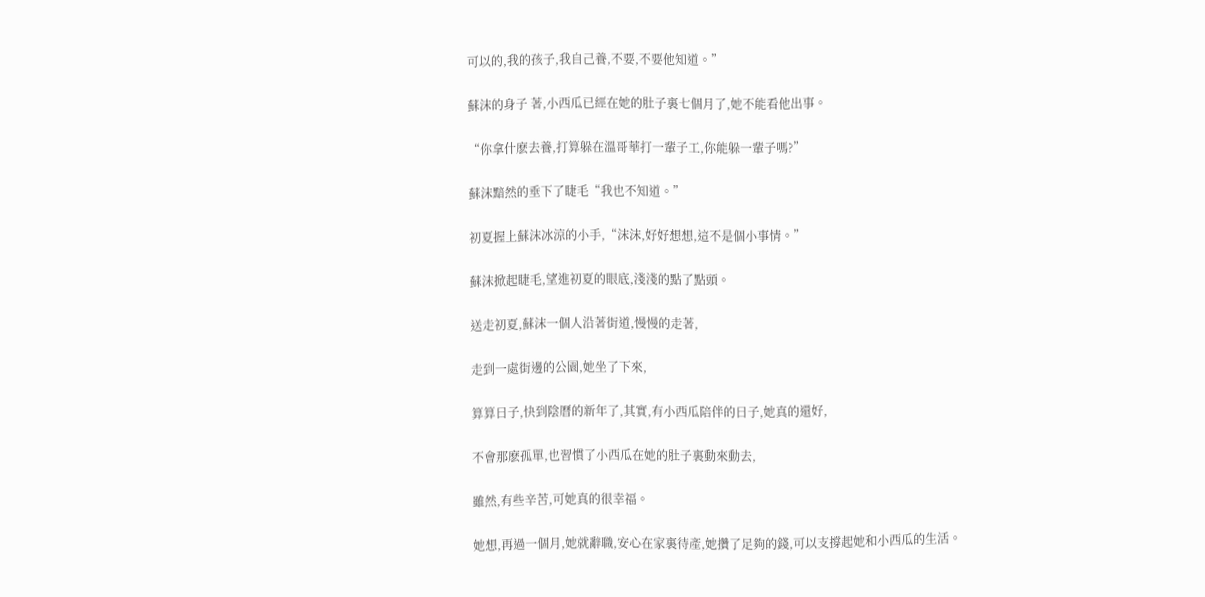可以的,我的孩子,我自己養,不要,不要他知道。”

蘇沫的身子 著,小西瓜已經在她的肚子裏七個月了,她不能看他出事。

“你拿什麽去養,打算躲在溫哥華打一輩子工,你能躲一輩子嗎?”

蘇沫黯然的垂下了睫毛“我也不知道。”

初夏握上蘇沫冰涼的小手,“沫沫,好好想想,這不是個小事情。”

蘇沫掀起睫毛,望進初夏的眼底,淺淺的點了點頭。

送走初夏,蘇沫一個人沿著街道,慢慢的走著,

走到一處街邊的公園,她坐了下來,

算算日子,快到陰曆的新年了,其實,有小西瓜陪伴的日子,她真的還好,

不會那麽孤單,也習慣了小西瓜在她的肚子裏動來動去,

雖然,有些辛苦,可她真的很幸福。

她想,再過一個月,她就辭職,安心在家裏待產,她攢了足夠的錢,可以支撐起她和小西瓜的生活。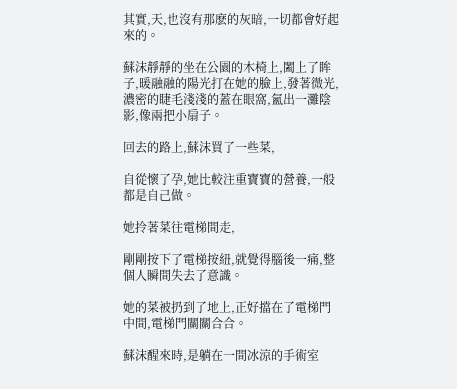其實,天,也沒有那麽的灰暗,一切都會好起來的。

蘇沫靜靜的坐在公園的木椅上,闔上了眸子,暖融融的陽光打在她的臉上,發著微光,濃密的睫毛淺淺的蓋在眼窩,氳出一灘陰影,像兩把小扇子。

回去的路上,蘇沫買了一些菜,

自從懷了孕,她比較注重寶寶的營養,一般都是自己做。

她拎著菜往電梯間走,

剛剛按下了電梯按紐,就覺得腦後一痛,整個人瞬間失去了意識。

她的菜被扔到了地上,正好擋在了電梯門中間,電梯門關關合合。

蘇沫醒來時,是躺在一間冰涼的手術室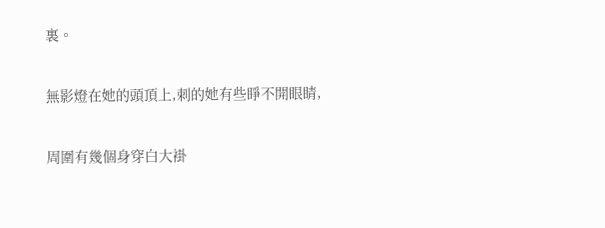裏。

無影燈在她的頭頂上,刺的她有些睜不開眼睛,

周圍有幾個身穿白大褂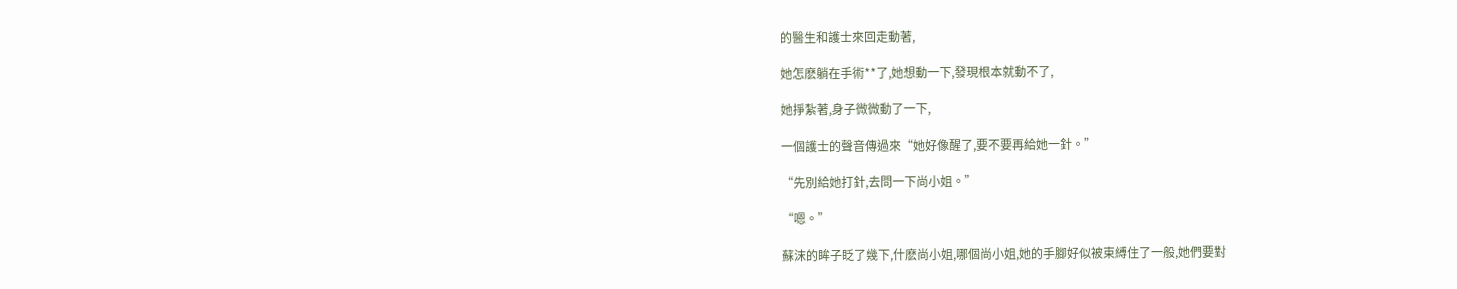的醫生和護士來回走動著,

她怎麽躺在手術**了,她想動一下,發現根本就動不了,

她掙紮著,身子微微動了一下,

一個護士的聲音傳過來“她好像醒了,要不要再給她一針。”

“先別給她打針,去問一下尚小姐。”

“嗯。”

蘇沫的眸子眨了幾下,什麽尚小姐,哪個尚小姐,她的手腳好似被束縛住了一般,她們要對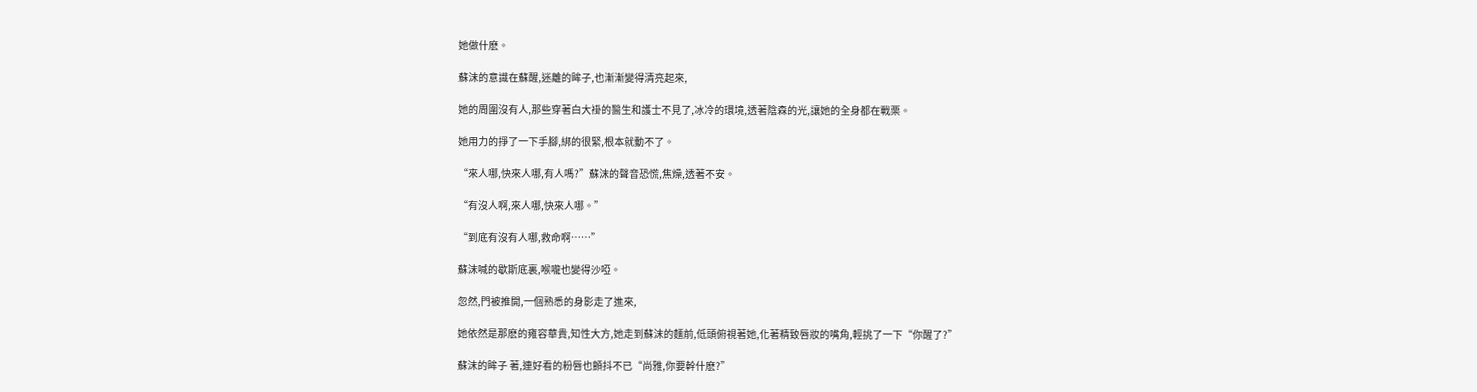她做什麽。

蘇沫的意識在蘇醒,迷離的眸子,也漸漸變得清亮起來,

她的周圍沒有人,那些穿著白大褂的醫生和護士不見了,冰冷的環境,透著陰森的光,讓她的全身都在戰栗。

她用力的掙了一下手腳,綁的很緊,根本就動不了。

“來人哪,快來人哪,有人嗎?”蘇沫的聲音恐慌,焦燥,透著不安。

“有沒人啊,來人哪,快來人哪。”

“到底有沒有人哪,救命啊……”

蘇沫喊的歇斯底裏,喉嚨也變得沙啞。

忽然,門被推開,一個熟悉的身影走了進來,

她依然是那麽的雍容華貴,知性大方,她走到蘇沫的麵前,低頭俯視著她,化著精致唇妝的嘴角,輕挑了一下“你醒了?”

蘇沫的眸子 著,連好看的粉唇也顫抖不已“尚雅,你要幹什麽?”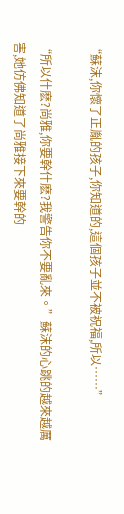“蘇沫,你懷了正胤的孩子,你知道的,這個孩子並不被祝福,所以……”

“所以什麽?尚雅,你要幹什麽?我警告你不要亂來。”蘇沫的心跳的越來越厲害,她仿佛知道了尚雅接下來要幹的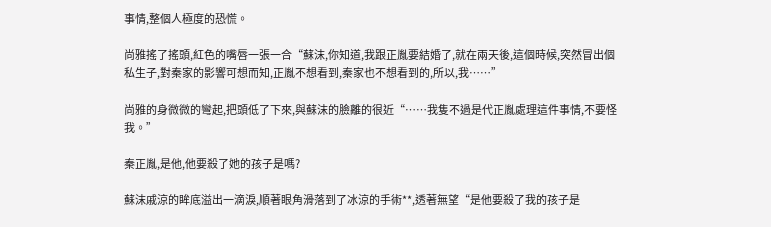事情,整個人極度的恐慌。

尚雅搖了搖頭,紅色的嘴唇一張一合“蘇沫,你知道,我跟正胤要結婚了,就在兩天後,這個時候,突然冒出個私生子,對秦家的影響可想而知,正胤不想看到,秦家也不想看到的,所以,我……”

尚雅的身微微的彎起,把頭低了下來,與蘇沫的臉離的很近“……我隻不過是代正胤處理這件事情,不要怪我。”

秦正胤,是他,他要殺了她的孩子是嗎?

蘇沫戚涼的眸底溢出一滴淚,順著眼角滑落到了冰涼的手術**,透著無望“是他要殺了我的孩子是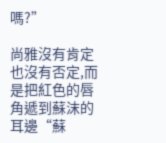嗎?”

尚雅沒有肯定也沒有否定,而是把紅色的唇角遞到蘇沫的耳邊“蘇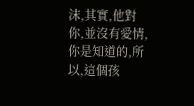沫,其實,他對你,並沒有愛情,你是知道的,所以,這個孩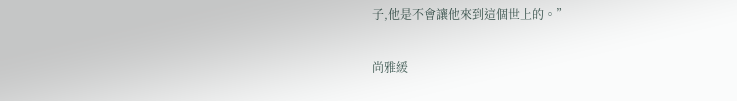子,他是不會讓他來到這個世上的。”

尚雅緩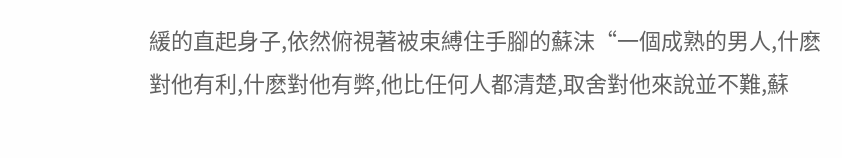緩的直起身子,依然俯視著被束縛住手腳的蘇沫“一個成熟的男人,什麽對他有利,什麽對他有弊,他比任何人都清楚,取舍對他來說並不難,蘇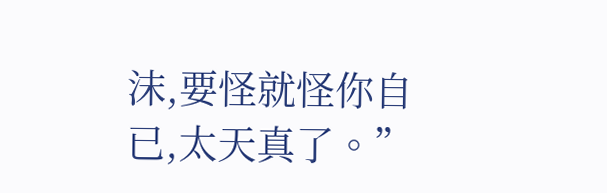沫,要怪就怪你自已,太天真了。”